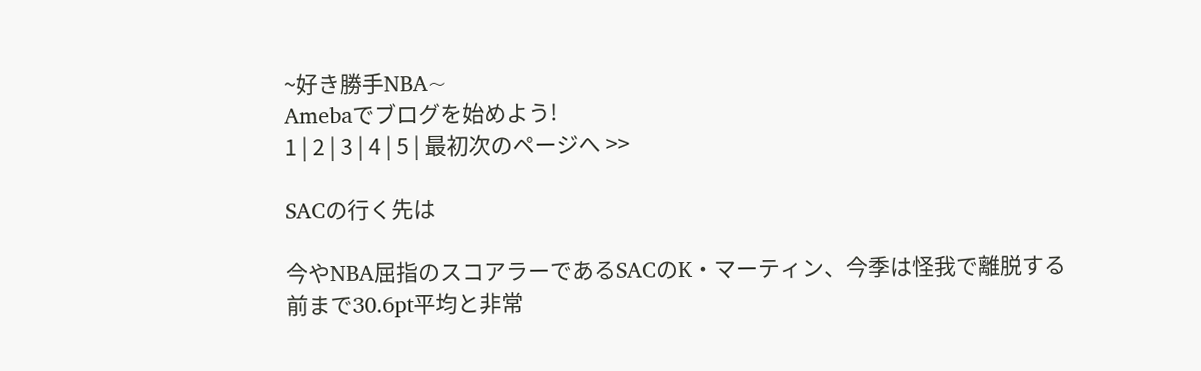~好き勝手NBA~
Amebaでブログを始めよう!
1 | 2 | 3 | 4 | 5 | 最初次のページへ >>

SACの行く先は

今やNBA屈指のスコアラーであるSACのK・マーティン、今季は怪我で離脱する前まで30.6pt平均と非常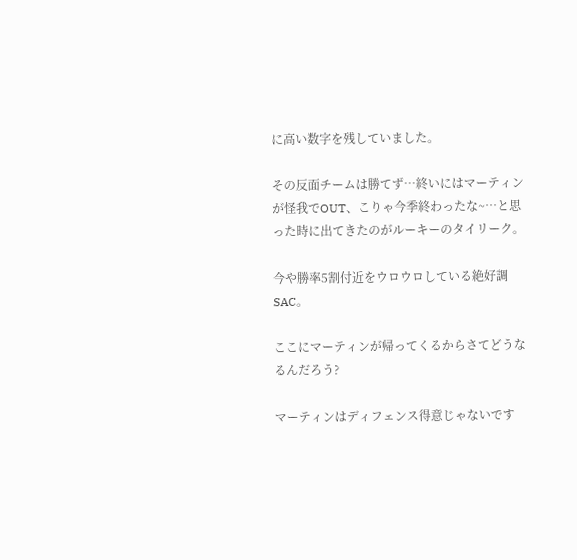に高い数字を残していました。

その反面チームは勝てず…終いにはマーティンが怪我でOUT、こりゃ今季終わったな~…と思った時に出てきたのがルーキーのタイリーク。

今や勝率5割付近をウロウロしている絶好調SAC。

ここにマーティンが帰ってくるからさてどうなるんだろう?

マーティンはディフェンス得意じゃないです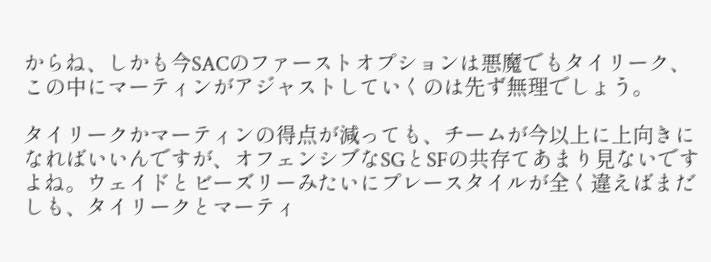からね、しかも今SACのファーストオプションは悪魔でもタイリーク、この中にマーティンがアジャストしていくのは先ず無理でしょう。

タイリークかマーティンの得点が減っても、チームが今以上に上向きになればいいんですが、オフェンシブなSGとSFの共存てあまり見ないですよね。ウェイドとビーズリーみたいにプレースタイルが全く違えばまだしも、タイリークとマーティ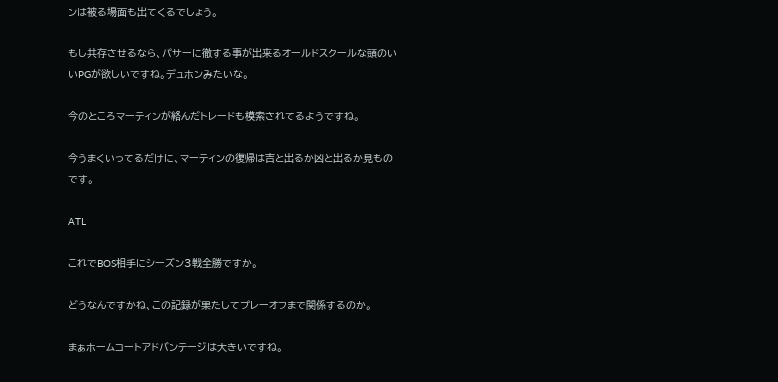ンは被る場面も出てくるでしょう。

もし共存させるなら、パサーに徹する事が出来るオールドスクールな頭のいいPGが欲しいですね。デュホンみたいな。

今のところマーティンが絡んだトレードも模索されてるようですね。

今うまくいってるだけに、マーティンの復帰は吉と出るか凶と出るか見ものです。

ATL

これでBOS相手にシーズン3戦全勝ですか。

どうなんですかね、この記録が果たしてプレーオフまで関係するのか。

まぁホームコートアドバンテージは大きいですね。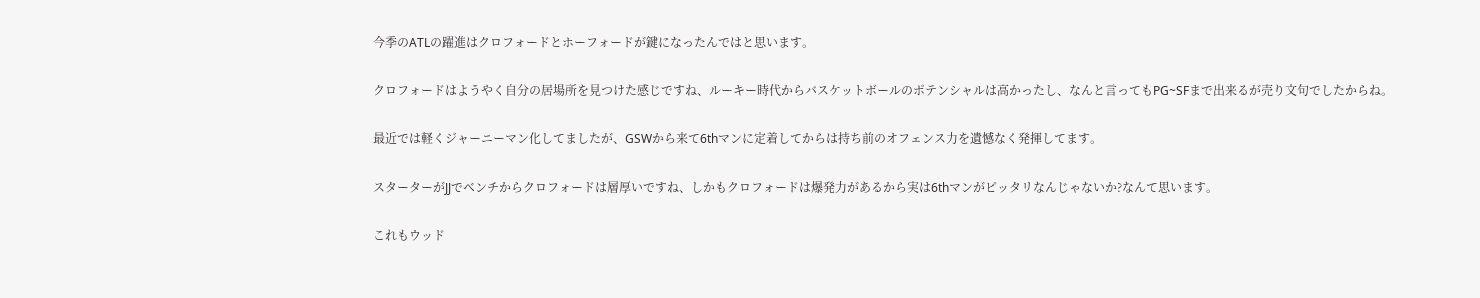今季のATLの躍進はクロフォードとホーフォードが鍵になったんではと思います。

クロフォードはようやく自分の居場所を見つけた感じですね、ルーキー時代からバスケットボールのポテンシャルは高かったし、なんと言ってもPG~SFまで出来るが売り文句でしたからね。

最近では軽くジャーニーマン化してましたが、GSWから来て6thマンに定着してからは持ち前のオフェンス力を遺憾なく発揮してます。

スターターがJJでベンチからクロフォードは層厚いですね、しかもクロフォードは爆発力があるから実は6thマンがピッタリなんじゃないか?なんて思います。

これもウッド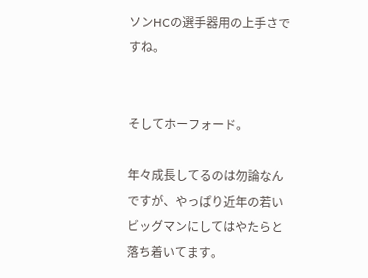ソンHCの選手器用の上手さですね。


そしてホーフォード。

年々成長してるのは勿論なんですが、やっぱり近年の若いビッグマンにしてはやたらと落ち着いてます。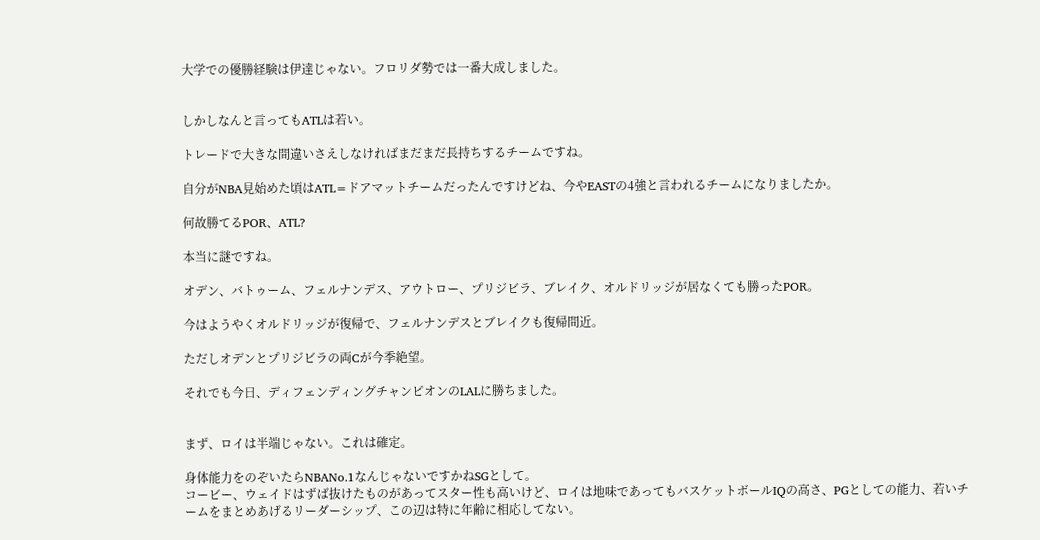大学での優勝経験は伊達じゃない。フロリダ勢では一番大成しました。


しかしなんと言ってもATLは若い。

トレードで大きな間違いさえしなければまだまだ長持ちするチームですね。

自分がNBA見始めた頃はATL=ドアマットチームだったんですけどね、今やEASTの4強と言われるチームになりましたか。

何故勝てるPOR、ATL?

本当に謎ですね。

オデン、バトゥーム、フェルナンデス、アウトロー、プリジビラ、ブレイク、オルドリッジが居なくても勝ったPOR。

今はようやくオルドリッジが復帰で、フェルナンデスとブレイクも復帰間近。

ただしオデンとプリジビラの両Cが今季絶望。

それでも今日、ディフェンディングチャンピオンのLALに勝ちました。


まず、ロイは半端じゃない。これは確定。

身体能力をのぞいたらNBANo.1なんじゃないですかねSGとして。
コービー、ウェイドはずば抜けたものがあってスター性も高いけど、ロイは地味であってもバスケットボールIQの高さ、PGとしての能力、若いチームをまとめあげるリーダーシップ、この辺は特に年齢に相応してない。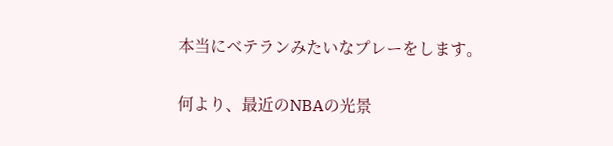本当にベテランみたいなプレーをします。

何より、最近のNBAの光景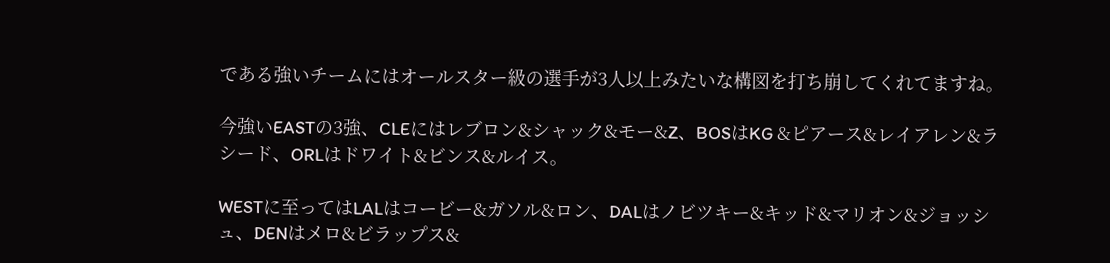である強いチームにはオールスター級の選手が3人以上みたいな構図を打ち崩してくれてますね。

今強いEASTの3強、CLEにはレブロン&シャック&モー&Z、BOSはKG &ピアース&レイアレン&ラシード、ORLはドワイト&ビンス&ルイス。

WESTに至ってはLALはコービー&ガソル&ロン、DALはノビツキー&キッド&マリオン&ジョッシュ、DENはメロ&ビラップス&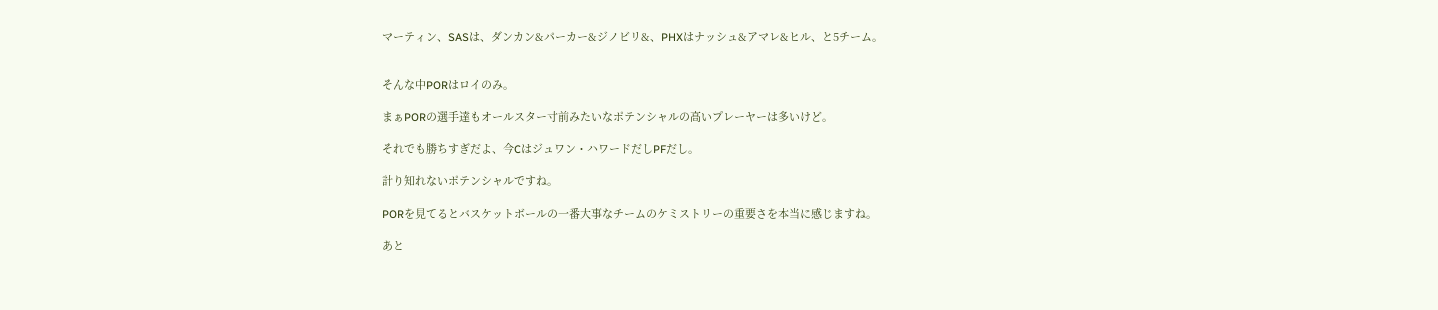マーティン、SASは、ダンカン&パーカー&ジノビリ&、PHXはナッシュ&アマレ&ヒル、と5チーム。


そんな中PORはロイのみ。

まぁPORの選手達もオールスター寸前みたいなポテンシャルの高いプレーヤーは多いけど。

それでも勝ちすぎだよ、今Cはジュワン・ハワードだしPFだし。

計り知れないポテンシャルですね。

PORを見てるとバスケットボールの一番大事なチームのケミストリーの重要さを本当に感じますね。

あと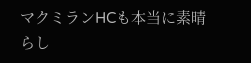マクミランHCも本当に素晴らし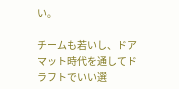い。

チームも若いし、ドアマット時代を通してドラフトでいい選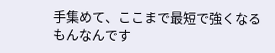手集めて、ここまで最短で強くなるもんなんです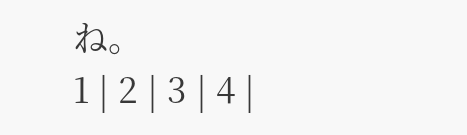ね。
1 | 2 | 3 | 4 |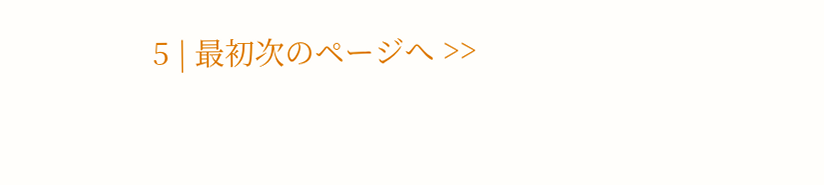5 | 最初次のページへ >>